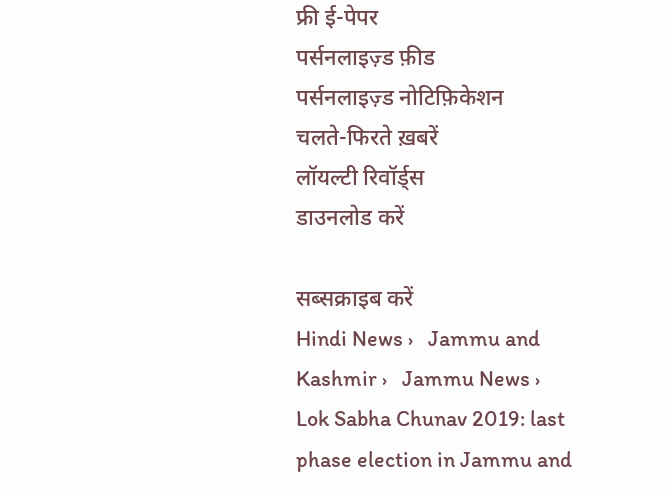फ्री ई-पेपर
पर्सनलाइज़्ड फ़ीड
पर्सनलाइज़्ड नोटिफ़िकेशन
चलते-फिरते ख़बरें
लॉयल्टी रिवॉर्ड्स
डाउनलोड करें

सब्सक्राइब करें
Hindi News ›   Jammu and Kashmir ›   Jammu News ›   Lok Sabha Chunav 2019: last phase election in Jammu and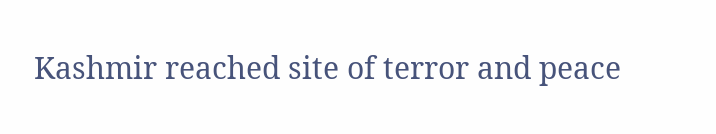Kashmir reached site of terror and peace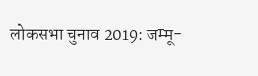लोकसभा चुनाव 2019: जम्मू-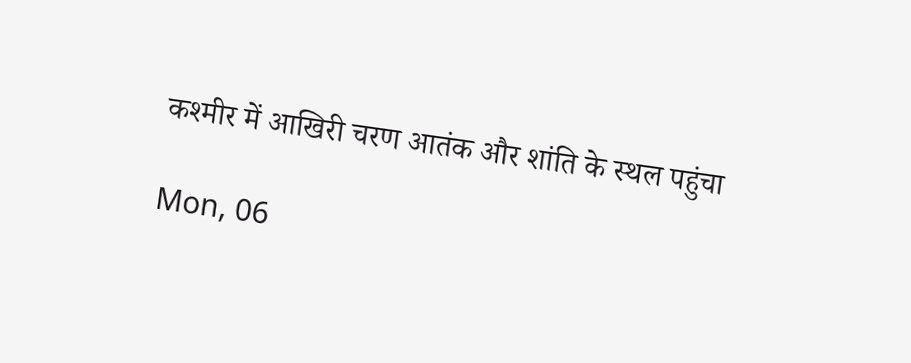कश्मीर में आखिरी चरण आतंक और शांति के स्थल पहुंचा

Mon, 06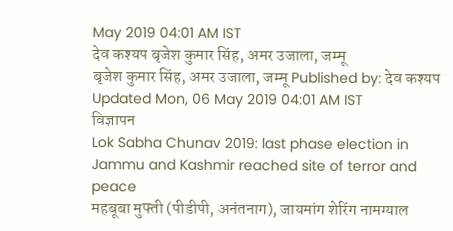May 2019 04:01 AM IST
देव कश्यप बृजेश कुमार सिंह, अमर उजाला, जम्मू
बृजेश कुमार सिंह, अमर उजाला, जम्मू Published by: देव कश्यप Updated Mon, 06 May 2019 04:01 AM IST
विज्ञापन
Lok Sabha Chunav 2019: last phase election in Jammu and Kashmir reached site of terror and peace
महबूबा मुफ्ती (पीडीपी, अनंतनाग), जायमांग शेरिंग नामग्याल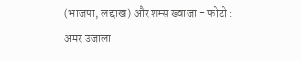(भाजपा, लद्दाख) और शम्स ख्वाजा - फोटो : अमर उजाला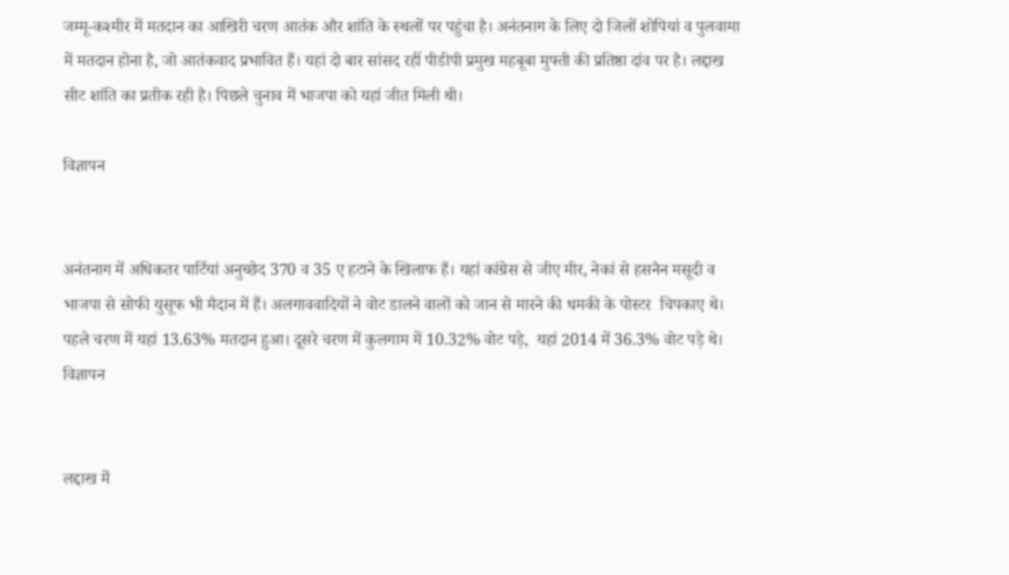जम्मू-कश्मीर में मतदान का आखिरी चरण आतंक और शांति के स्थलों पर पहुंचा है। अनंतनाग के लिए दो जिलों शोपियां व पुलवामा में मतदान होना है, जो आतंकवाद प्रभावित हैं। यहां दो बार सांसद रहीं पीडीपी प्रमुख महबूबा मुफ्ती की प्रतिष्ठा दांव पर है। लद्दाख सीट शांति का प्रतीक रही है। पिछले चुनाव में भाजपा को यहां जीत मिली थी।

विज्ञापन


अनंतनाग में अधिकतर पार्टियां अनुच्छेद 370 व 35 ए हटाने के खिलाफ हैं। यहां कांग्रेस से जीए मीर, नेकां से हसनैन मसूदी व भाजपा से सोफी युसूफ भी मैदान में हैं। अलगाववादियों ने वोट डालने वालों को जान से मारने की धमकी के पोस्टर  चिपकाए थे। पहले चरण में यहां 13.63% मतदान हुआ। दूसरे चरण में कुलगाम में 10.32% वोट पड़े,  यहां 2014 में 36.3% वोट पड़े थे।
विज्ञापन


लद्दाख में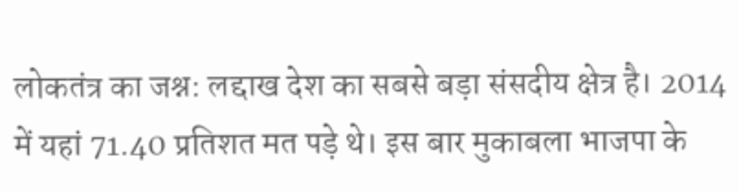लोकतंत्र का जश्न: लद्दाख देश का सबसे बड़ा संसदीय क्षेत्र है। 2014 में यहां 71.40 प्रतिशत मत पड़े थे। इस बार मुकाबला भाजपा के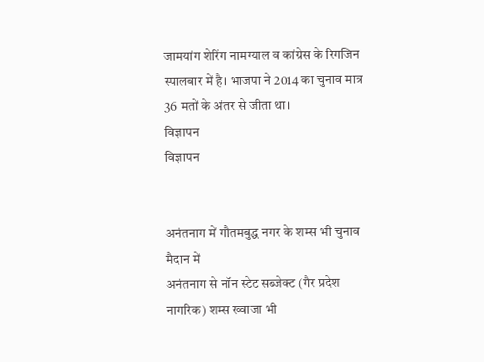जामयांग शेरिंग नामग्याल व कांग्रेस के रिगजिन स्पालबार में है। भाजपा ने 2014 का चुनाव मात्र 36 मतों के अंतर से जीता था।
विज्ञापन
विज्ञापन


अनंतनाग में गौतमबुद्ध नगर के शम्स भी चुनाव मैदान में
अनंतनाग से नॉन स्टेट सब्जेक्ट (गैर प्रदेश नागरिक) शम्स ख्वाजा भी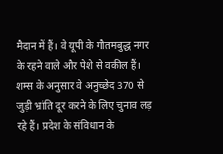मैदान में हैं। वे यूपी के गौतमबुद्ध नगर के रहने वाले और पेशे से वकील हैं। शम्स के अनुसार वे अनुच्छेद 370 से जुड़ी भ्रांति दूर करने के लिए चुनाव लड़ रहे हैं। प्रदेश के संविधान के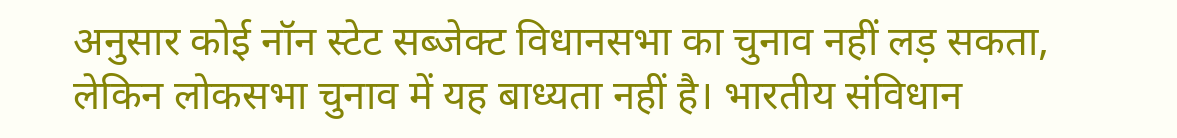अनुसार कोई नॉन स्टेट सब्जेक्ट विधानसभा का चुनाव नहीं लड़ सकता, लेकिन लोकसभा चुनाव में यह बाध्यता नहीं है। भारतीय संविधान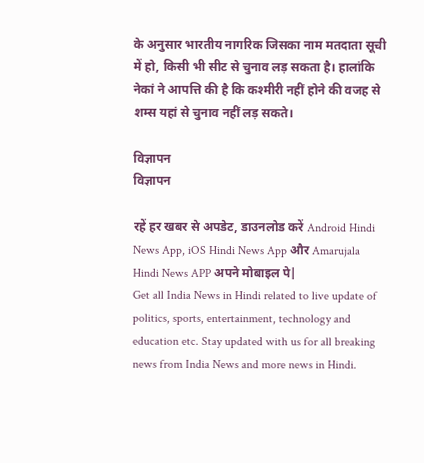के अनुसार भारतीय नागरिक जिसका नाम मतदाता सूची में हो, किसी भी सीट से चुनाव लड़ सकता है। हालांकि नेकां ने आपत्ति की है कि कश्मीरी नहीं होने की वजह से शम्स यहां से चुनाव नहीं लड़ सकते।

विज्ञापन
विज्ञापन

रहें हर खबर से अपडेट, डाउनलोड करें Android Hindi News App, iOS Hindi News App और Amarujala Hindi News APP अपने मोबाइल पे|
Get all India News in Hindi related to live update of politics, sports, entertainment, technology and education etc. Stay updated with us for all breaking news from India News and more news in Hindi.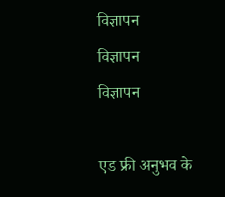विज्ञापन
विज्ञापन
विज्ञापन

एड फ्री अनुभव के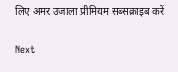लिए अमर उजाला प्रीमियम सब्सक्राइब करें

Next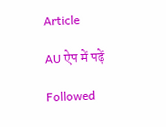Article

AU ऐप में पढ़ें

Followed